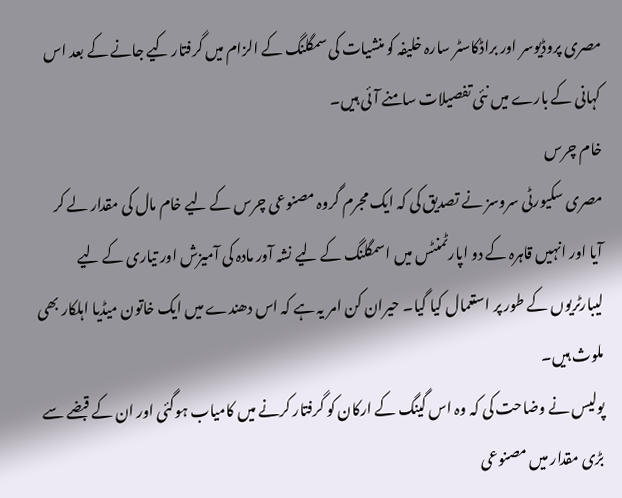مصری پروڈیوسر اور براڈکاسٹر سارہ خلیفہ کو منشیات کی سمگلنگ کے الزام میں گرفتار کیے جانے کے بعد اس کہانی کے بارے میں نئی تفصیلات سامنے آئی ہیں۔
خام چرس
مصری سکیورٹی سروسز نے تصدیق کی کہ ایک مجرم گروہ مصنوعی چرس کے لیے خام مال کی مقدار لے کر آیا اور انہیں قاہرہ کے دو اپارٹمنٹس میں اسمگلنگ کے لیے نشہ آور مادہ کی آمیزش اور تیاری کے لیے لیبارٹریوں کے طور پر استعمال کیا گیا۔ حیران کن امر یہ ہے کہ اس دھندے میں ایک خاتون میڈیا اہلکار بھی ملوث ہیں۔
پولیس نے وضاحت کی کہ وہ اس گینگ کے ارکان کو گرفتار کرنے میں کامیاب ہوگئی اور ان کے قبضے سے بڑی مقدار میں مصنوعی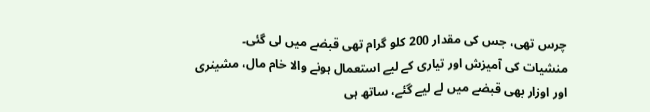چرس تھی، جس کی مقدار 200 کلو گرام تھی قبضے میں لی گئی۔
منشیات کی آمیزش اور تیاری کے لیے استعمال ہونے والا خام مال، مشینری اور اوزار بھی قبضے میں لے لیے گئے، ساتھ ہی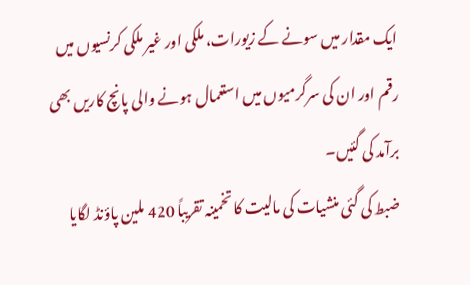ایک مقدار میں سونے کے زیورات، ملکی اور غیر ملکی کرنسیوں میں رقم اور ان کی سرگرمیوں میں استعمال ہونے والی پانچ کاریں بھی برآمد کی گئیں۔
ضبط کی گئی منشیات کی مالیت کا تخمینہ تقریباً 420 ملین پاؤنڈ لگایا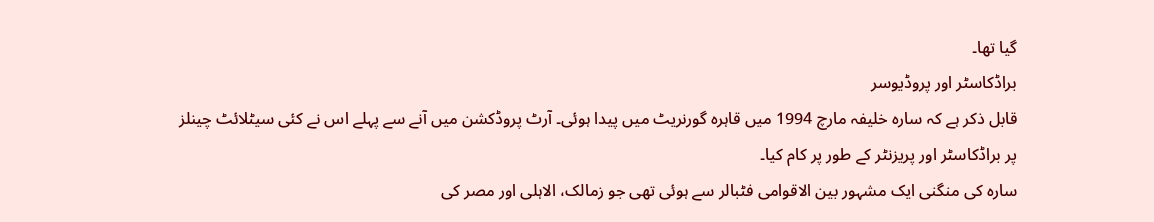گیا تھا۔
براڈکاسٹر اور پروڈیوسر
قابل ذکر ہے کہ سارہ خلیفہ مارچ 1994 میں قاہرہ گورنریٹ میں پیدا ہوئی۔ آرٹ پروڈکشن میں آنے سے پہلے اس نے کئی سیٹلائٹ چینلز پر براڈکاسٹر اور پریزنٹر کے طور پر کام کیا۔
سارہ کی منگنی ایک مشہور بین الاقوامی فٹبالر سے ہوئی تھی جو زمالک، الاہلی اور مصر کی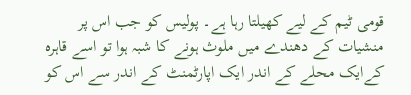قومی ٹیم کے لیے کھیلتا رہا ہے۔ پولیس کو جب اس پر منشیات کے دھندے میں ملوث ہونے کا شبہ ہوا تو اسے قاہرہ کےایک محلے کے اندر ایک اپارٹمنٹ کے اندر سے اس کو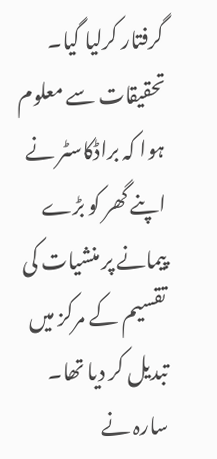گرفتار کرلیا گیا۔
تحقیقات سے معلوم ہوا کہ براڈکاسٹر نے اپنے گھر کو بڑے پیمانے پر منشیات کی تقسیم کے مرکز میں تبدیل کر دیا تھا۔
سارہ نے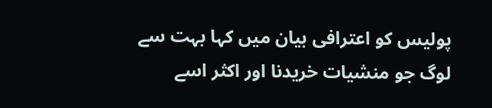پولیس کو اعترافی بیان میں کہا بہت سے لوگ جو منشیات خریدنا اور اکثر اسے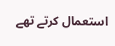استعمال کرتے تھے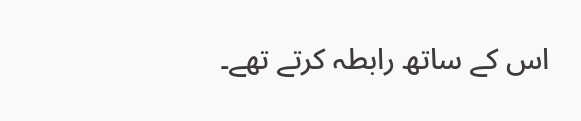اس کے ساتھ رابطہ کرتے تھے۔